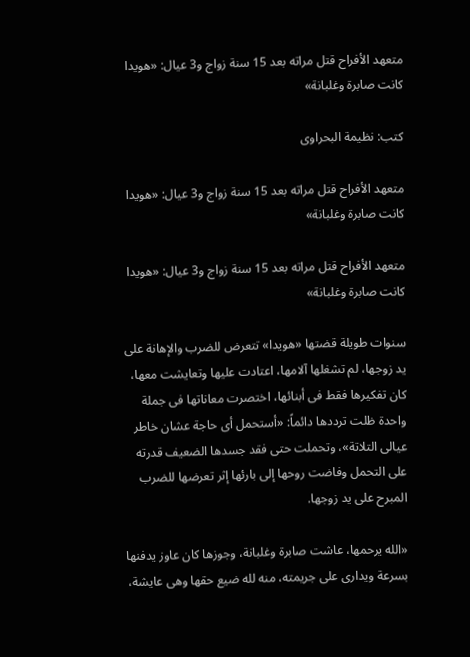متعهد الأفراح قتل مراته بعد 15 سنة زواج و3 عيال: «هويدا كانت صابرة وغلبانة»

كتب: نظيمة البحراوى

متعهد الأفراح قتل مراته بعد 15 سنة زواج و3 عيال: «هويدا كانت صابرة وغلبانة»

متعهد الأفراح قتل مراته بعد 15 سنة زواج و3 عيال: «هويدا كانت صابرة وغلبانة»

سنوات طويلة قضتها «هويدا» تتعرض للضرب والإهانة على يد زوجها، لم تشغلها آلامها، اعتادت عليها وتعايشت معها، كان تفكيرها فقط فى أبنائها، اختصرت معاناتها فى جملة واحدة ظلت ترددها دائماً: «أستحمل أى حاجة عشان خاطر عيالى التلاتة»، وتحملت حتى فقد جسدها الضعيف قدرته على التحمل وفاضت روحها إلى بارئها إثر تعرضها للضرب المبرح على يد زوجها.

«الله يرحمها، عاشت صابرة وغلبانة، وجوزها كان عاوز يدفنها بسرعة ويدارى على جريمته، منه لله ضيع حقها وهى عايشة،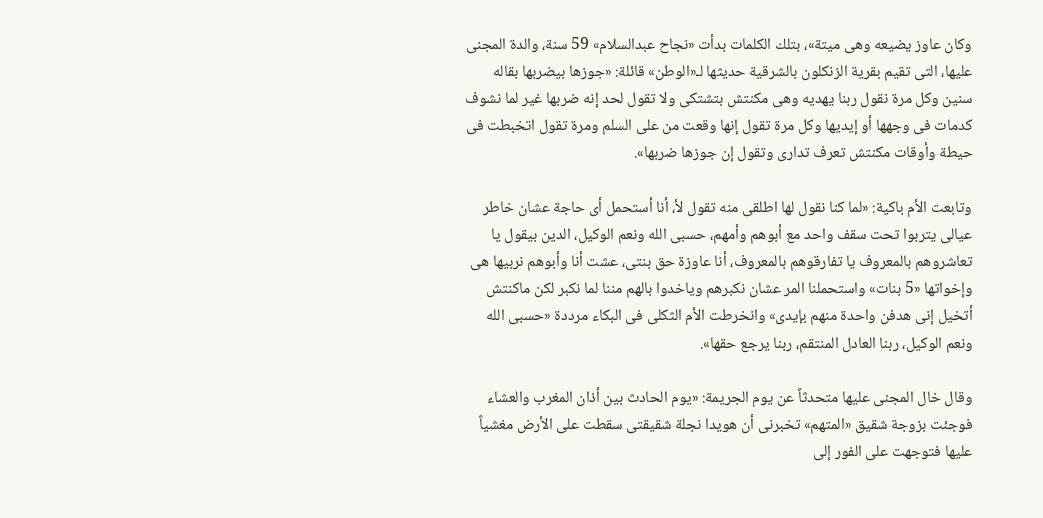وكان عاوز يضيعه وهى ميتة»، بتلك الكلمات بدأت «نجاح عبدالسلام» 59 سنة، والدة المجنى عليها، التى تقيم بقرية الزنكلون بالشرقية حديثها لـ«الوطن» قائلة: «جوزها بيضربها بقاله سنين وكل مرة نقول ربنا يهديه وهى مكنتش بتشتكى ولا تقول لحد إنه ضربها غير لما نشوف كدمات فى وجهها أو إيديها وكل مرة تقول إنها وقعت من على السلم ومرة تقول اتخبطت فى حيطة وأوقات مكنتش تعرف تدارى وتقول إن جوزها ضربها».

وتابعت الأم باكية: «لما كنا نقول لها اطلقى منه تقول لأ، أنا أستحمل أى حاجة عشان خاطر عيالى يتربوا تحت سقف واحد مع أبوهم وأمهم، حسبى الله ونعم الوكيل، الدين بيقول يا تعاشروهم بالمعروف يا تفارقوهم بالمعروف، أنا عاوزة حق بنتى، عشت أنا وأبوهم نربيها هى وإخواتها «5 بنات» واستحملنا المر عشان نكبرهم وياخدوا بالهم مننا لما نكبر لكن ماكنتش أتخيل إنى هدفن واحدة منهم بإيدى» وانخرطت الأم الثكلى فى البكاء مرددة «حسبى الله ونعم الوكيل، ربنا العادل المنتقم، ربنا يرجع حقها».

وقال خال المجنى عليها متحدثاً عن يوم الجريمة: «يوم الحادث بين أذان المغرب والعشاء فوجئت بزوجة شقيق «المتهم» تخبرنى أن هويدا نجلة شقيقتى سقطت على الأرض مغشياً عليها فتوجهت على الفور إلى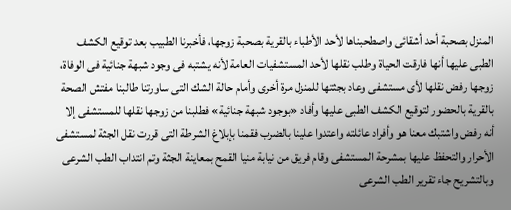المنزل بصحبة أحد أشقائى واصطحبناها لأحد الأطباء بالقرية بصحبة زوجها، فأخبرنا الطبيب بعد توقيع الكشف الطبى عليها أنها فارقت الحياة وطلب نقلها لأحد المستشفيات العامة لأنه يشتبه فى وجود شبهة جنائية فى الوفاة، زوجها رفض نقلها لأى مستشفى وعاد بجثتها للمنزل مرة أخرى وأمام حالة الشك التى ساورتنا طالبنا مفتش الصحة بالقرية بالحضور لتوقيع الكشف الطبى عليها وأفاد «بوجود شبهة جنائية» فطلبنا من زوجها نقلها للمستشفى إلا أنه رفض واشتبك معنا هو وأفراد عائلته واعتدوا علينا بالضرب فقمنا بإبلاغ الشرطة التى قررت نقل الجثة لمستشفى الأحرار والتحفظ عليها بمشرحة المستشفى وقام فريق من نيابة منيا القمح بمعاينة الجثة وتم انتداب الطب الشرعى وبالتشريح جاء تقرير الطب الشرعى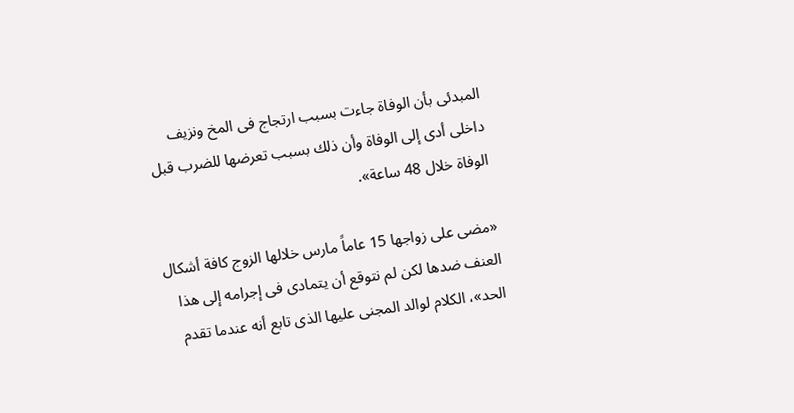المبدئى بأن الوفاة جاءت بسبب ارتجاج فى المخ ونزيف داخلى أدى إلى الوفاة وأن ذلك بسبب تعرضها للضرب قبل الوفاة خلال 48 ساعة».

«مضى على زواجها 15 عاماً مارس خلالها الزوج كافة أشكال العنف ضدها لكن لم نتوقع أن يتمادى فى إجرامه إلى هذا الحد»، الكلام لوالد المجنى عليها الذى تابع أنه عندما تقدم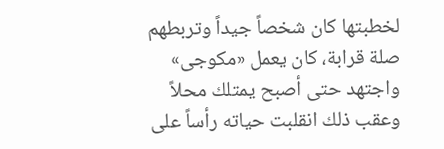لخطبتها كان شخصاً جيداً وتربطهم صلة قرابة، كان يعمل «مكوجى» واجتهد حتى أصبح يمتلك محلاً وعقب ذلك انقلبت حياته رأساً على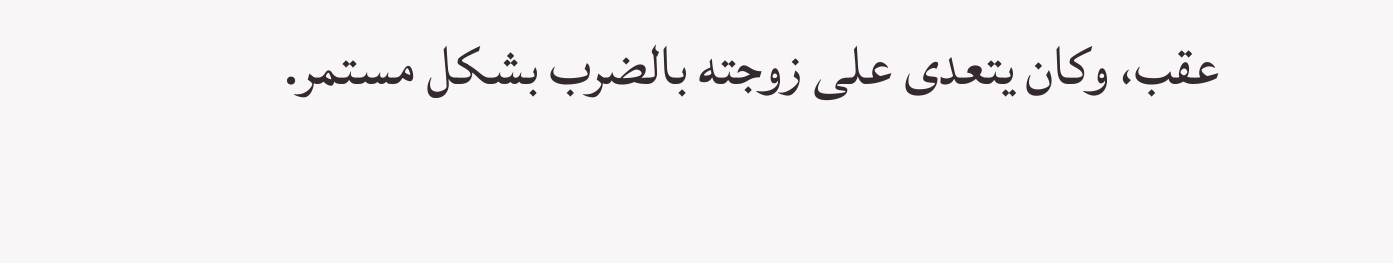عقب، وكان يتعدى على زوجته بالضرب بشكل مستمر.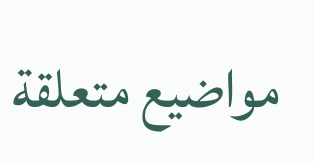مواضيع متعلقة